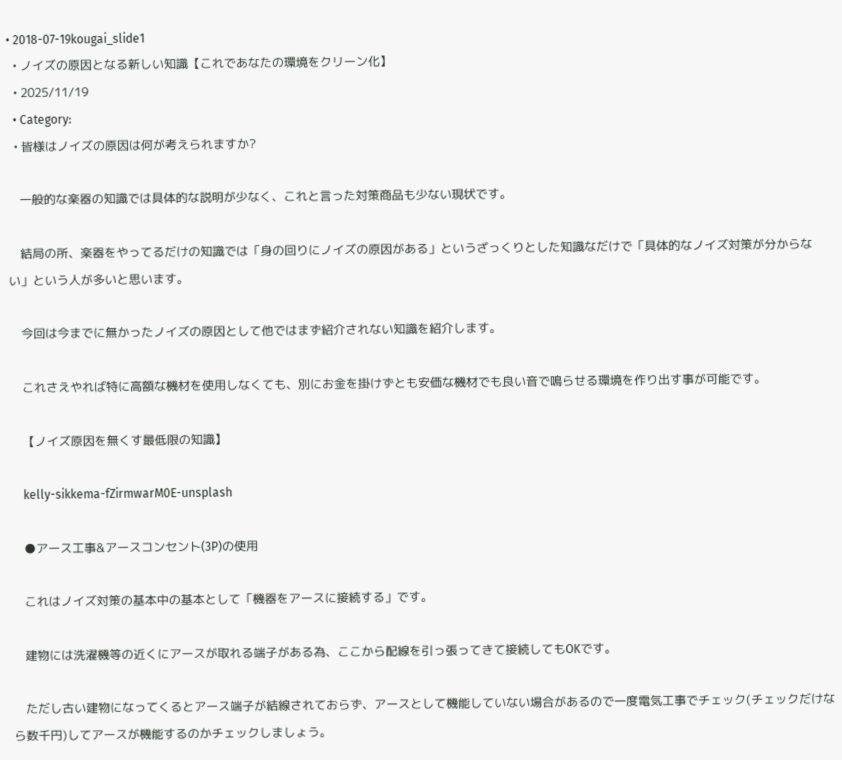• 2018-07-19kougai_slide1
  • ノイズの原因となる新しい知識【これであなたの環境をクリーン化】
  • 2025/11/19
  • Category:
  • 皆様はノイズの原因は何が考えられますか?

    一般的な楽器の知識では具体的な説明が少なく、これと言った対策商品も少ない現状です。

    結局の所、楽器をやってるだけの知識では「身の回りにノイズの原因がある」というざっくりとした知識なだけで「具体的なノイズ対策が分からない」という人が多いと思います。

    今回は今までに無かったノイズの原因として他ではまず紹介されない知識を紹介します。

    これさえやれば特に高額な機材を使用しなくても、別にお金を掛けずとも安価な機材でも良い音で鳴らせる環境を作り出す事が可能です。

    【ノイズ原因を無くす最低限の知識】

    kelly-sikkema-fZirmwarM0E-unsplash

    ●アース工事&アースコンセント(3P)の使用

    これはノイズ対策の基本中の基本として「機器をアースに接続する」です。

    建物には洗濯機等の近くにアースが取れる端子がある為、ここから配線を引っ張ってきて接続してもOKです。

    ただし古い建物になってくるとアース端子が結線されておらず、アースとして機能していない場合があるので一度電気工事でチェック(チェックだけなら数千円)してアースが機能するのかチェックしましょう。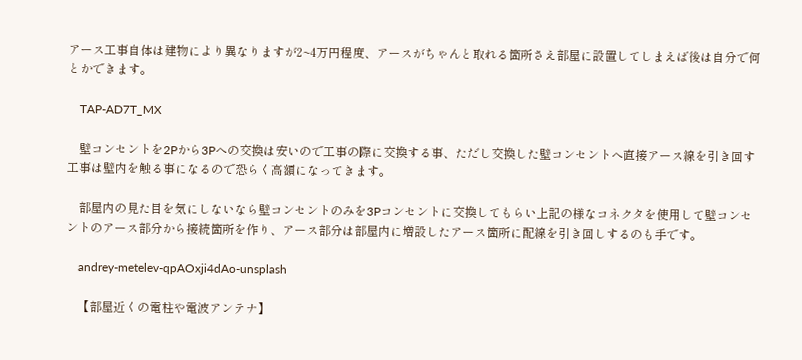アース工事自体は建物により異なりますが2~4万円程度、アースがちゃんと取れる箇所さえ部屋に設置してしまえば後は自分で何とかできます。

    TAP-AD7T_MX

    壁コンセントを2Pから3Pへの交換は安いので工事の際に交換する事、ただし交換した壁コンセントへ直接アース線を引き回す工事は壁内を触る事になるので恐らく高額になってきます。

    部屋内の見た目を気にしないなら壁コンセントのみを3Pコンセントに交換してもらい上記の様なコネクタを使用して壁コンセントのアース部分から接続箇所を作り、アース部分は部屋内に増設したアース箇所に配線を引き回しするのも手です。

    andrey-metelev-qpAOxji4dAo-unsplash

    【部屋近くの電柱や電波アンテナ】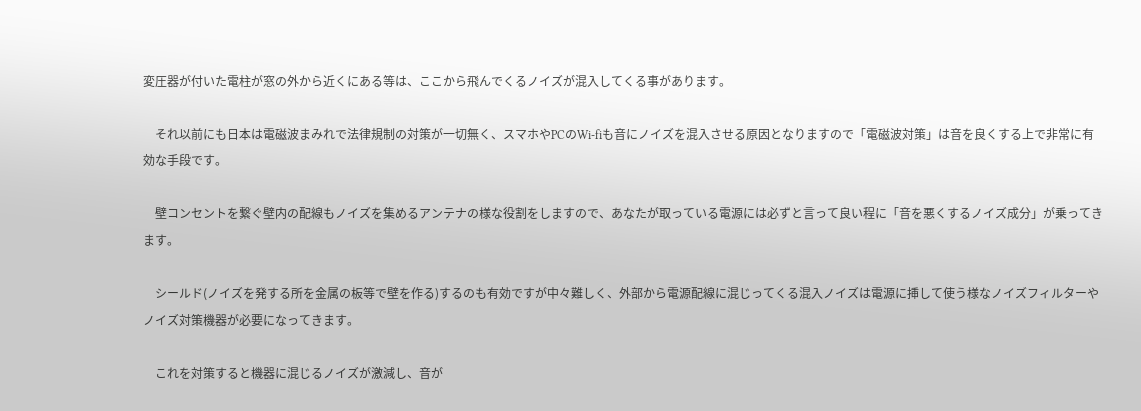変圧器が付いた電柱が窓の外から近くにある等は、ここから飛んでくるノイズが混入してくる事があります。

    それ以前にも日本は電磁波まみれで法律規制の対策が一切無く、スマホやPCのWi-fiも音にノイズを混入させる原因となりますので「電磁波対策」は音を良くする上で非常に有効な手段です。

    壁コンセントを繋ぐ壁内の配線もノイズを集めるアンテナの様な役割をしますので、あなたが取っている電源には必ずと言って良い程に「音を悪くするノイズ成分」が乗ってきます。

    シールド(ノイズを発する所を金属の板等で壁を作る)するのも有効ですが中々難しく、外部から電源配線に混じってくる混入ノイズは電源に挿して使う様なノイズフィルターやノイズ対策機器が必要になってきます。

    これを対策すると機器に混じるノイズが激減し、音が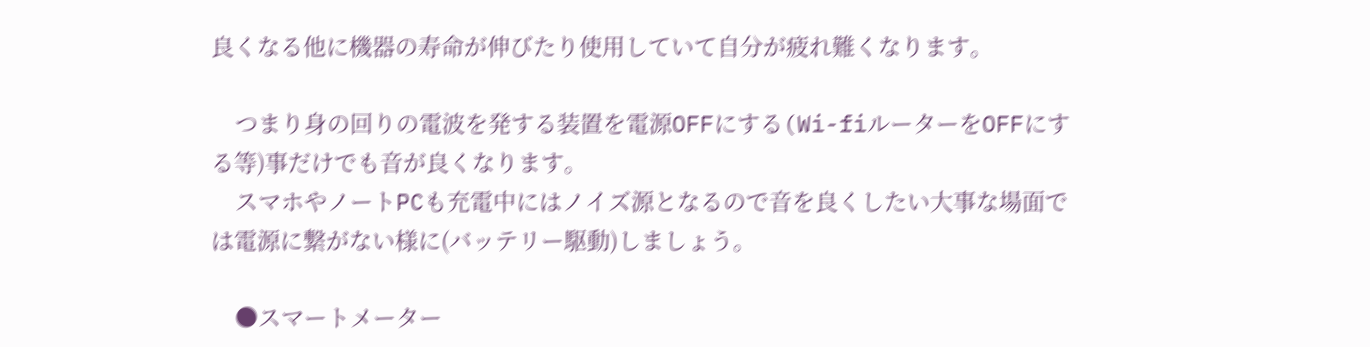良くなる他に機器の寿命が伸びたり使用していて自分が疲れ難くなります。

    つまり身の回りの電波を発する装置を電源OFFにする(Wi-fiルーターをOFFにする等)事だけでも音が良くなります。
    スマホやノートPCも充電中にはノイズ源となるので音を良くしたい大事な場面では電源に繋がない様に(バッテリー駆動)しましょう。

    ●スマートメーター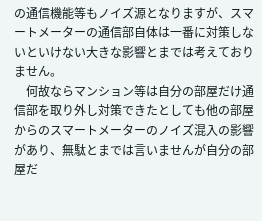の通信機能等もノイズ源となりますが、スマートメーターの通信部自体は一番に対策しないといけない大きな影響とまでは考えておりません。
    何故ならマンション等は自分の部屋だけ通信部を取り外し対策できたとしても他の部屋からのスマートメーターのノイズ混入の影響があり、無駄とまでは言いませんが自分の部屋だ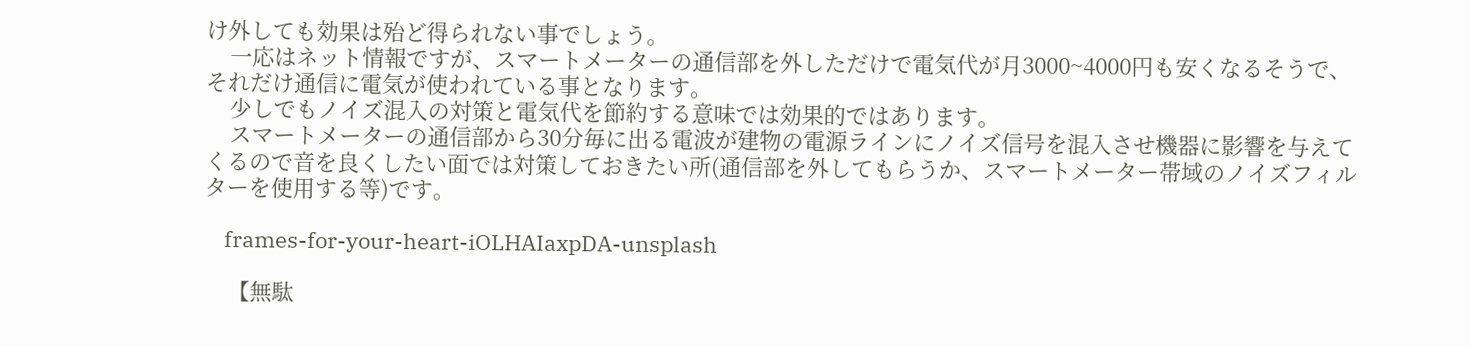け外しても効果は殆ど得られない事でしょう。
    一応はネット情報ですが、スマートメーターの通信部を外しただけで電気代が月3000~4000円も安くなるそうで、それだけ通信に電気が使われている事となります。
    少しでもノイズ混入の対策と電気代を節約する意味では効果的ではあります。
    スマートメーターの通信部から30分毎に出る電波が建物の電源ラインにノイズ信号を混入させ機器に影響を与えてくるので音を良くしたい面では対策しておきたい所(通信部を外してもらうか、スマートメーター帯域のノイズフィルターを使用する等)です。

    frames-for-your-heart-iOLHAIaxpDA-unsplash

    【無駄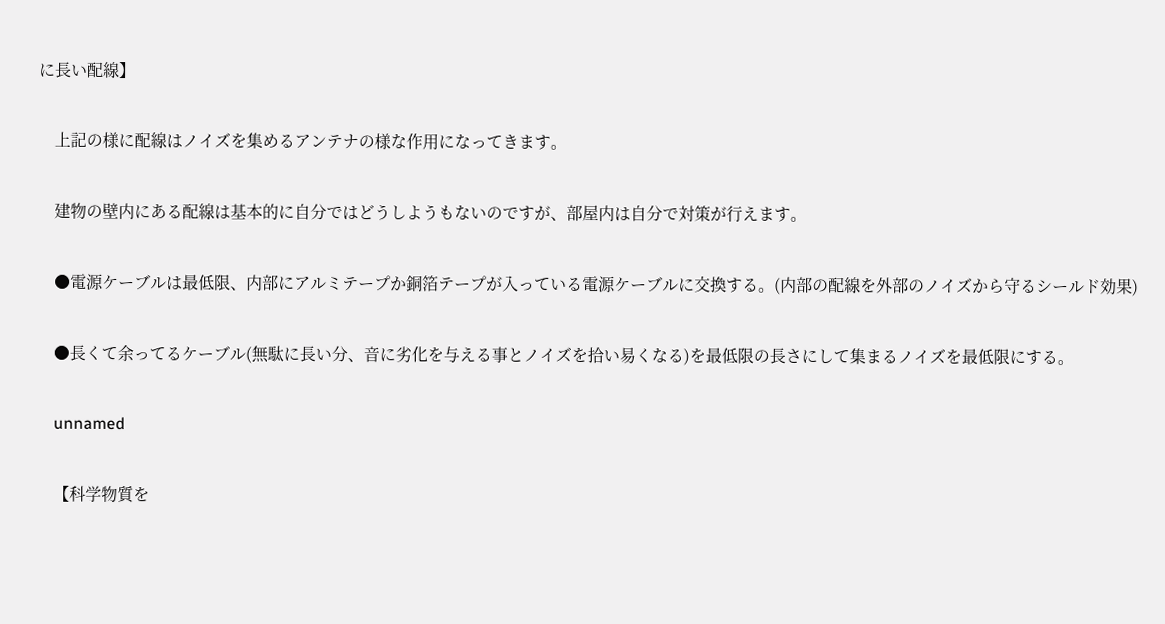に長い配線】

    上記の様に配線はノイズを集めるアンテナの様な作用になってきます。

    建物の壁内にある配線は基本的に自分ではどうしようもないのですが、部屋内は自分で対策が行えます。

    ●電源ケーブルは最低限、内部にアルミテープか銅箔テープが入っている電源ケーブルに交換する。(内部の配線を外部のノイズから守るシールド効果)

    ●長くて余ってるケーブル(無駄に長い分、音に劣化を与える事とノイズを拾い易くなる)を最低限の長さにして集まるノイズを最低限にする。

    unnamed

    【科学物質を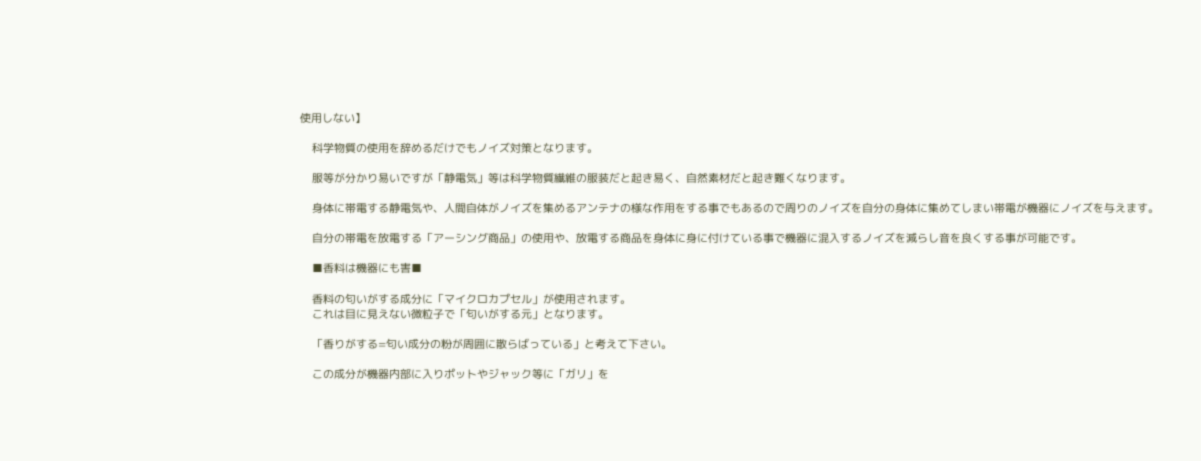使用しない】

    科学物質の使用を辞めるだけでもノイズ対策となります。

    服等が分かり易いですが「静電気」等は科学物質繊維の服装だと起き易く、自然素材だと起き難くなります。

    身体に帯電する静電気や、人間自体がノイズを集めるアンテナの様な作用をする事でもあるので周りのノイズを自分の身体に集めてしまい帯電が機器にノイズを与えます。

    自分の帯電を放電する「アーシング商品」の使用や、放電する商品を身体に身に付けている事で機器に混入するノイズを減らし音を良くする事が可能です。

    ■香料は機器にも害■

    香料の匂いがする成分に「マイクロカプセル」が使用されます。
    これは目に見えない微粒子で「匂いがする元」となります。

    「香りがする=匂い成分の粉が周囲に散らばっている」と考えて下さい。

    この成分が機器内部に入りポットやジャック等に「ガリ」を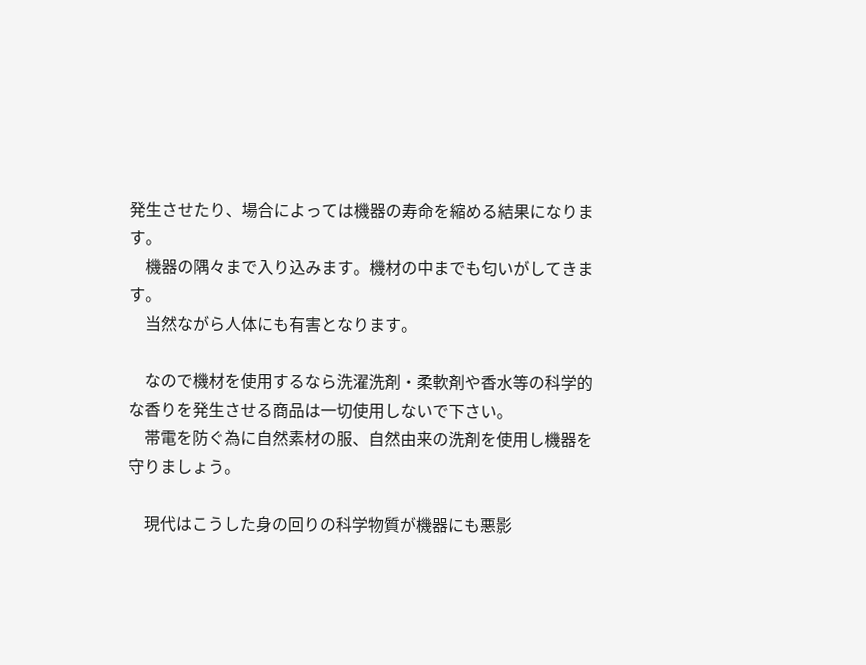発生させたり、場合によっては機器の寿命を縮める結果になります。
    機器の隅々まで入り込みます。機材の中までも匂いがしてきます。
    当然ながら人体にも有害となります。

    なので機材を使用するなら洗濯洗剤・柔軟剤や香水等の科学的な香りを発生させる商品は一切使用しないで下さい。
    帯電を防ぐ為に自然素材の服、自然由来の洗剤を使用し機器を守りましょう。

    現代はこうした身の回りの科学物質が機器にも悪影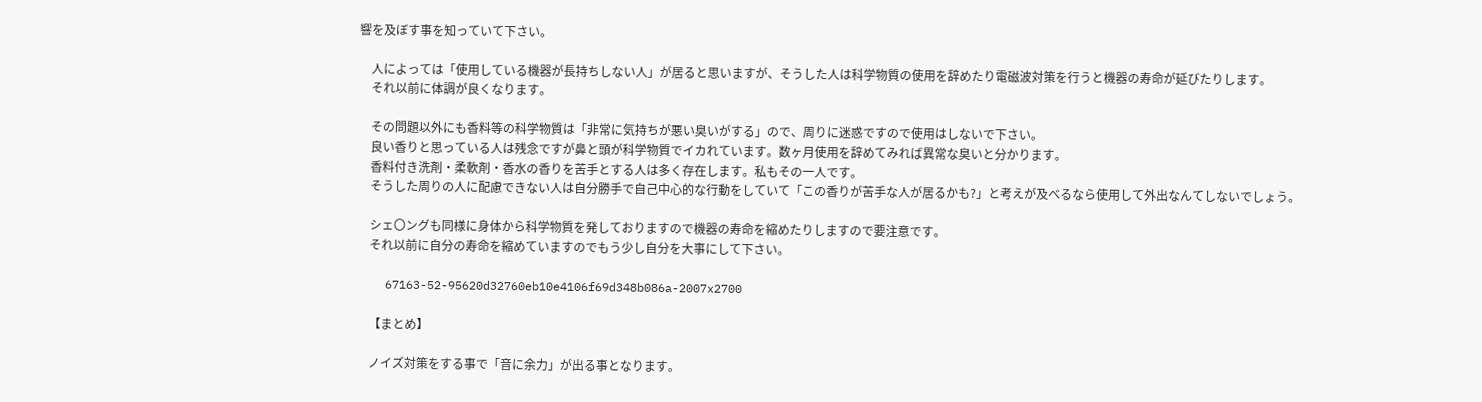響を及ぼす事を知っていて下さい。

    人によっては「使用している機器が長持ちしない人」が居ると思いますが、そうした人は科学物質の使用を辞めたり電磁波対策を行うと機器の寿命が延びたりします。
    それ以前に体調が良くなります。

    その問題以外にも香料等の科学物質は「非常に気持ちが悪い臭いがする」ので、周りに迷惑ですので使用はしないで下さい。
    良い香りと思っている人は残念ですが鼻と頭が科学物質でイカれています。数ヶ月使用を辞めてみれば異常な臭いと分かります。
    香料付き洗剤・柔軟剤・香水の香りを苦手とする人は多く存在します。私もその一人です。
    そうした周りの人に配慮できない人は自分勝手で自己中心的な行動をしていて「この香りが苦手な人が居るかも?」と考えが及べるなら使用して外出なんてしないでしょう。

    シェ〇ングも同様に身体から科学物質を発しておりますので機器の寿命を縮めたりしますので要注意です。
    それ以前に自分の寿命を縮めていますのでもう少し自分を大事にして下さい。

    67163-52-95620d32760eb10e4106f69d348b086a-2007x2700

    【まとめ】

    ノイズ対策をする事で「音に余力」が出る事となります。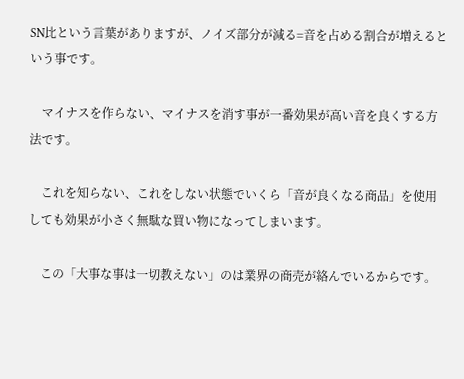SN比という言葉がありますが、ノイズ部分が減る=音を占める割合が増えるという事です。

    マイナスを作らない、マイナスを消す事が一番効果が高い音を良くする方法です。

    これを知らない、これをしない状態でいくら「音が良くなる商品」を使用しても効果が小さく無駄な買い物になってしまいます。

    この「大事な事は一切教えない」のは業界の商売が絡んでいるからです。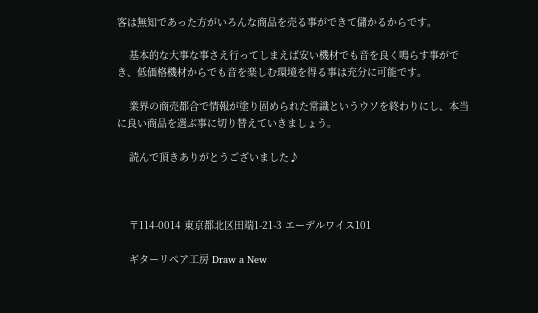客は無知であった方がいろんな商品を売る事ができて儲かるからです。

    基本的な大事な事さえ行ってしまえば安い機材でも音を良く鳴らす事ができ、低価格機材からでも音を楽しむ環境を得る事は充分に可能です。

    業界の商売都合で情報が塗り固められた常識というウソを終わりにし、本当に良い商品を選ぶ事に切り替えていきましょう。

    読んで頂きありがとうございました♪



    〒114-0014 東京都北区田端1-21-3 エーデルワイス101

    ギターリペア工房 Draw a New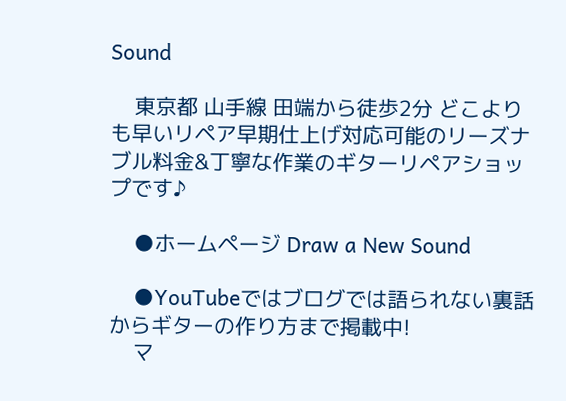Sound

    東京都 山手線 田端から徒歩2分 どこよりも早いリペア早期仕上げ対応可能のリーズナブル料金&丁寧な作業のギターリペアショップです♪

    ●ホームページ Draw a New Sound

    ●YouTubeではブログでは語られない裏話からギターの作り方まで掲載中!
    マ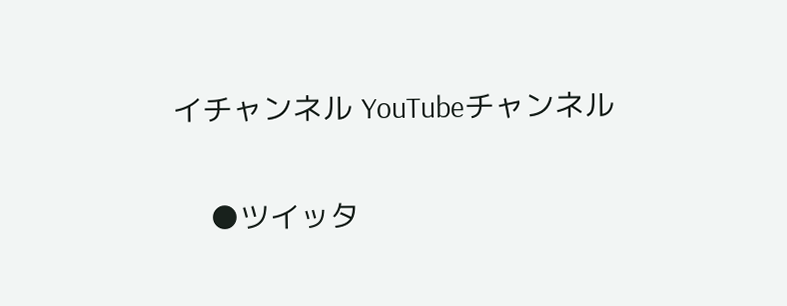イチャンネル YouTubeチャンネル

    ●ツイッタ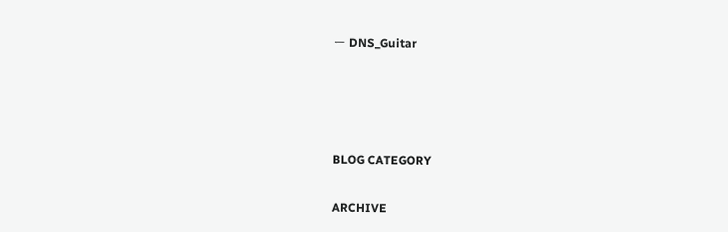ー DNS_Guitar




BLOG CATEGORY

ARCHIVE